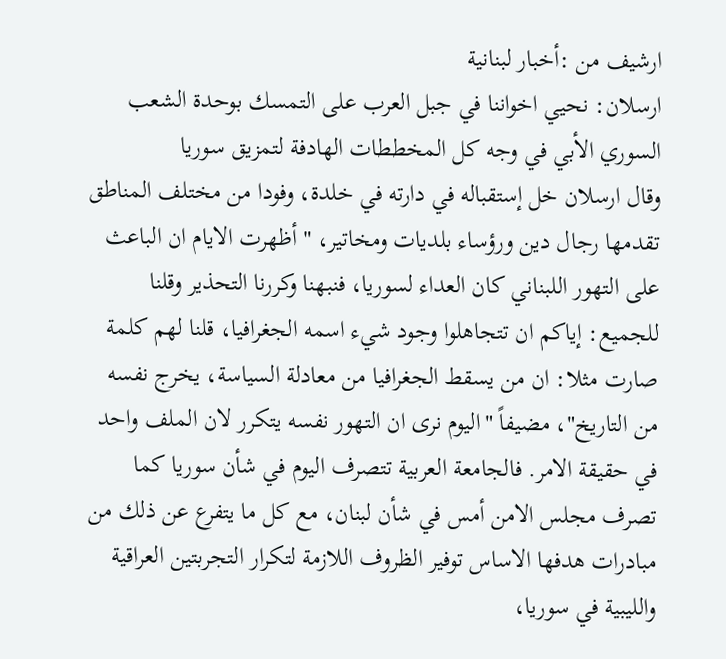ارشيف من :أخبار لبنانية
ارسلان: نحيي اخواننا في جبل العرب على التمسك بوحدة الشعب السوري الأبي في وجه كل المخططات الهادفة لتمزيق سوريا
وقال ارسلان خل إستقباله في دارته في خلدة، وفودا من مختلف المناطق تقدمها رجال دين ورؤساء بلديات ومخاتير، "أظهرت الايام ان الباعث على التهور اللبناني كان العداء لسوريا، فنبهنا وكررنا التحذير وقلنا للجميع: إياكم ان تتجاهلوا وجود شيء اسمه الجغرافيا، قلنا لهم كلمة صارت مثلا: ان من يسقط الجغرافيا من معادلة السياسة، يخرج نفسه من التاريخ"، مضيفاً "اليوم نرى ان التهور نفسه يتكرر لان الملف واحد في حقيقة الامر. فالجامعة العربية تتصرف اليوم في شأن سوريا كما تصرف مجلس الامن أمس في شأن لبنان، مع كل ما يتفرع عن ذلك من مبادرات هدفها الاساس توفير الظروف اللازمة لتكرار التجربتين العراقية والليبية في سوريا،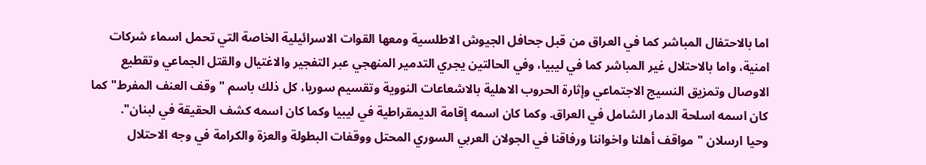اما بالاحتفال المباشر كما في العراق من قبل جحافل الجيوش الاطلسية ومعها القوات الاسرائيلية الخاصة التي تحمل اسماء شركات امنية، واما بالاحتلال غير المباشر كما في ليبيا، وفي الحالتين يجري التدمير المنهجي عبر التفجير والاغتيال والقتل الجماعي وتقطيع الاوصال وتمزيق النسيج الاجتماعي وإثارة الحروب الاهلية بالاشعاعات النووية وتقسيم سوريا، كل ذلك باسم "وقف العنف المفرط" كما كان اسمه اسلحة الدمار الشامل في العراق. وكما كان اسمه إقامة الديمقراطية في ليبيا وكما كان اسمه كشف الحقيقة في لبنان".
وحيا ارسلان "مواقف أهلنا واخواننا ورفاقنا في الجولان العربي السوري المحتل ووقفات البطولة والعزة والكرامة في وجه الاحتلال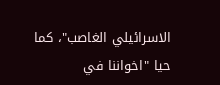الاسرائيلي الغاصب"، كما حيا "اخواننا في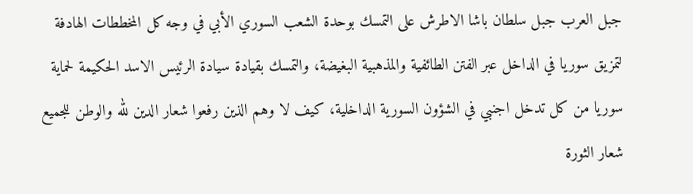جبل العرب جبل سلطان باشا الاطرش على التمسك بوحدة الشعب السوري الأبي في وجه كل المخططات الهادفة لتمزيق سوريا في الداخل عبر الفتن الطائفية والمذهبية البغيضة، والتمسك بقيادة سيادة الرئيس الاسد الحكيمة لحماية سوريا من كل تدخل اجنبي في الشؤون السورية الداخلية، كيف لا وهم الذين رفعوا شعار الدين لله والوطن للجميع شعار الثورة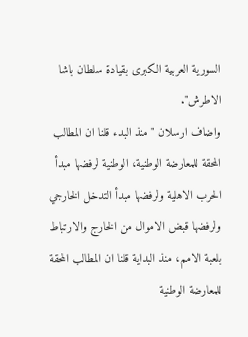السورية العربية الكبرى بقيادة سلطان باشا الاطرش".
واضاف ارسلان "منذ البدء قلنا ان المطالب المحقة للمعارضة الوطنية، الوطنية لرفضها مبدأ الحرب الاهلية ولرفضها مبدأ التدخل الخارجي ولرفضها قبض الاموال من الخارج والارتباط بلعبة الامم، منذ البداية قلنا ان المطالب المحقة للمعارضة الوطنية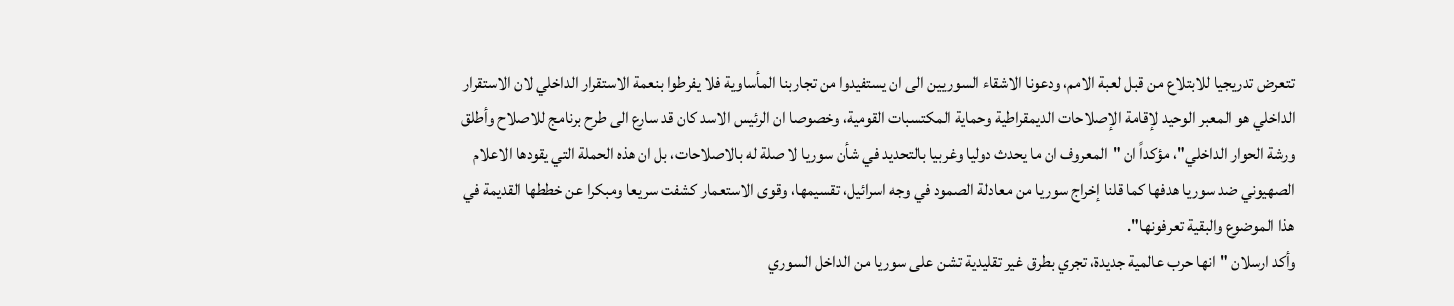تتعرض تدريجيا للابتلاع من قبل لعبة الامم، ودعونا الاشقاء السوريين الى ان يستفيدوا من تجاربنا المأساوية فلا يفرطوا بنعمة الاستقرار الداخلي لان الاستقرار الداخلي هو المعبر الوحيد لإقامة الإصلاحات الديمقراطية وحماية المكتسبات القومية، وخصوصا ان الرئيس الاسد كان قد سارع الى طرح برنامج للاصلاح وأطلق ورشة الحوار الداخلي"، مؤكداً ان "المعروف ان ما يحدث دوليا وغربيا بالتحديد في شأن سوريا لا صلة له بالاصلاحات، بل ان هذه الحملة التي يقودها الاعلام الصهيوني ضد سوريا هدفها كما قلنا إخراج سوريا من معادلة الصمود في وجه اسرائيل، تقسيمها، وقوى الاستعمار كشفت سريعا ومبكرا عن خططها القديمة في هذا الموضوع والبقية تعرفونها".
وأكد ارسلان "انها حرب عالمية جديدة، تجري بطرق غير تقليدية تشن على سوريا من الداخل السوري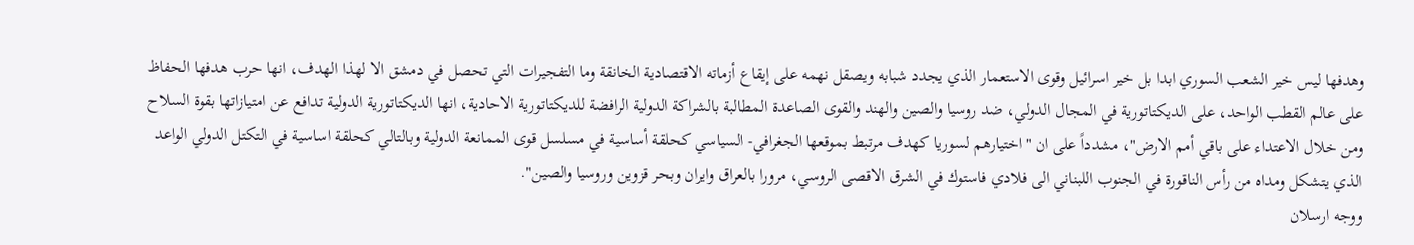وهدفها ليس خير الشعب السوري ابدا بل خير اسرائيل وقوى الاستعمار الذي يجدد شبابه ويصقل نهمه على إيقاع أزماته الاقتصادية الخانقة وما التفجيرات التي تحصل في دمشق الا لهذا الهدف، انها حرب هدفها الحفاظ على عالم القطب الواحد، على الديكتاتورية في المجال الدولي، ضد روسيا والصين والهند والقوى الصاعدة المطالبة بالشراكة الدولية الرافضة للديكتاتورية الاحادية، انها الديكتاتورية الدولية تدافع عن امتيازاتها بقوة السلاح ومن خلال الاعتداء على باقي أمم الارض"، مشدداً على ان "اختيارهم لسوريا كهدف مرتبط بموقعها الجغرافي- السياسي كحلقة أساسية في مسلسل قوى الممانعة الدولية وبالتالي كحلقة اساسية في التكتل الدولي الواعد الذي يتشكل ومداه من رأس الناقورة في الجنوب اللبناني الى فلادي فاستوك في الشرق الاقصى الروسي، مرورا بالعراق وايران وبحر قزوين وروسيا والصين".
ووجه ارسلان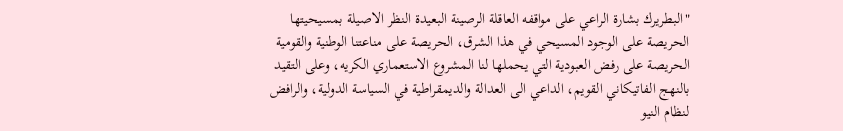"البطريرك بشارة الراعي على مواقفه العاقلة الرصينة البعيدة النظر الاصيلة بمسيحيتها الحريصة على الوجود المسيحي في هذا الشرق، الحريصة على مناعتنا الوطنية والقومية الحريصة على رفض العبودية التي يحملها لنا المشروع الاستعماري الكريه، وعلى التقيد بالنهج الفاتيكاني القويم، الداعي الى العدالة والديمقراطية في السياسة الدولية، والرافض لنظام النيو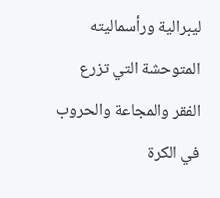ليبرالية ورأسماليته المتوحشة التي تزرع الفقر والمجاعة والحروب في الكرة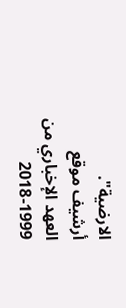الارضية".
أرشيف موقع العهد الإخباري من 1999-2018